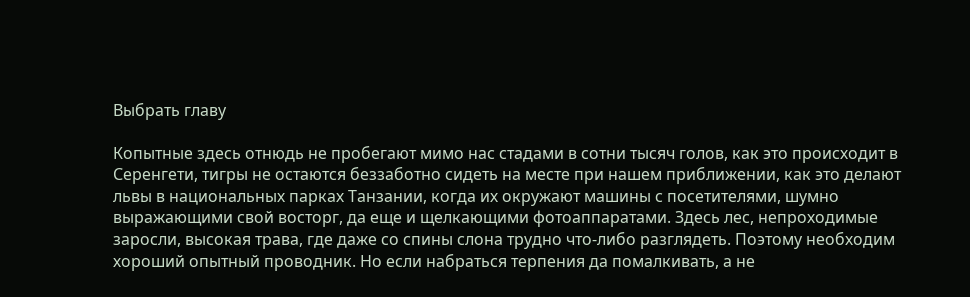Выбрать главу

Копытные здесь отнюдь не пробегают мимо нас стадами в сотни тысяч голов, как это происходит в Серенгети, тигры не остаются беззаботно сидеть на месте при нашем приближении, как это делают львы в национальных парках Танзании, когда их окружают машины с посетителями, шумно выражающими свой восторг, да еще и щелкающими фотоаппаратами. Здесь лес, непроходимые заросли, высокая трава, где даже со спины слона трудно что-либо разглядеть. Поэтому необходим хороший опытный проводник. Но если набраться терпения да помалкивать, а не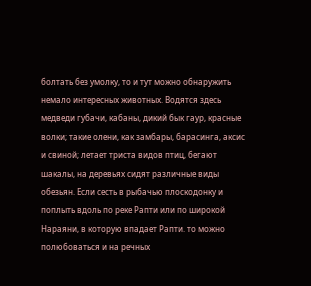болтать без умолку, то и тут можно обнаружить немало интересных животных. Водятся здесь медведи губачи, кабаны, дикий бык гаур, красные волки; такие олени, как замбары, барасинга, аксис и свиной; летает триста видов птиц, бегают шакалы, на деревьях сидят различные виды обезьян. Если сесть в рыбачью плоскодонку и поплыть вдоль по реке Рапти или по широкой Нараяни, в которую впадает Рапти. то можно полюбоваться и на речных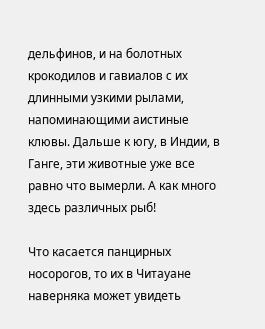дельфинов, и на болотных крокодилов и гавиалов с их длинными узкими рылами, напоминающими аистиные клювы. Дальше к югу, в Индии, в Ганге, эти животные уже все равно что вымерли. А как много здесь различных рыб!

Что касается панцирных носорогов, то их в Читауане наверняка может увидеть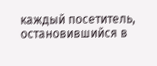каждый посетитель, остановившийся в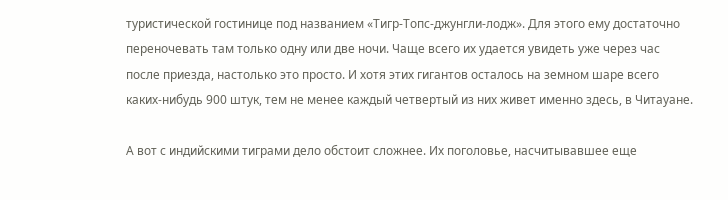туристической гостинице под названием «Тигр-Топс-джунгли-лодж». Для этого ему достаточно переночевать там только одну или две ночи. Чаще всего их удается увидеть уже через час после приезда, настолько это просто. И хотя этих гигантов осталось на земном шаре всего каких-нибудь 900 штук, тем не менее каждый четвертый из них живет именно здесь, в Читауане.

А вот с индийскими тиграми дело обстоит сложнее. Их поголовье, насчитывавшее еще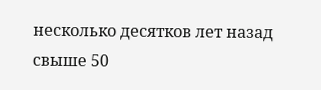несколько десятков лет назад свыше 50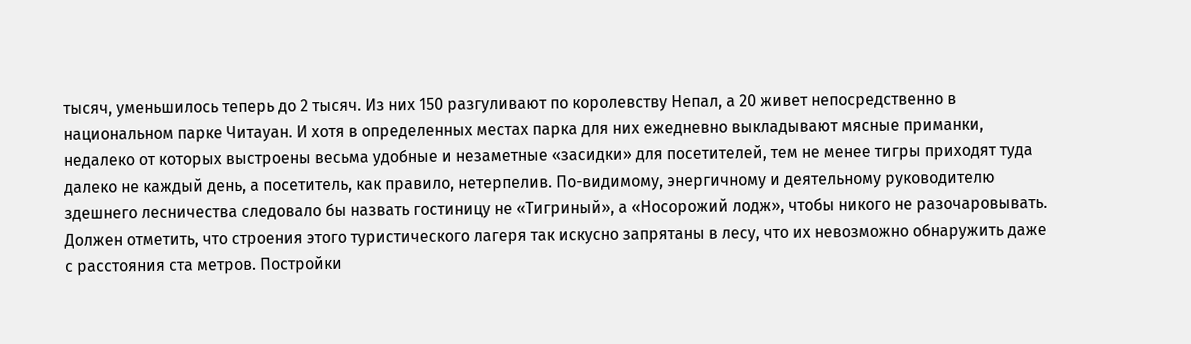тысяч, уменьшилось теперь до 2 тысяч. Из них 150 разгуливают по королевству Непал, а 20 живет непосредственно в национальном парке Читауан. И хотя в определенных местах парка для них ежедневно выкладывают мясные приманки, недалеко от которых выстроены весьма удобные и незаметные «засидки» для посетителей, тем не менее тигры приходят туда далеко не каждый день, а посетитель, как правило, нетерпелив. По-видимому, энергичному и деятельному руководителю здешнего лесничества следовало бы назвать гостиницу не «Тигриный», а «Носорожий лодж», чтобы никого не разочаровывать. Должен отметить, что строения этого туристического лагеря так искусно запрятаны в лесу, что их невозможно обнаружить даже с расстояния ста метров. Постройки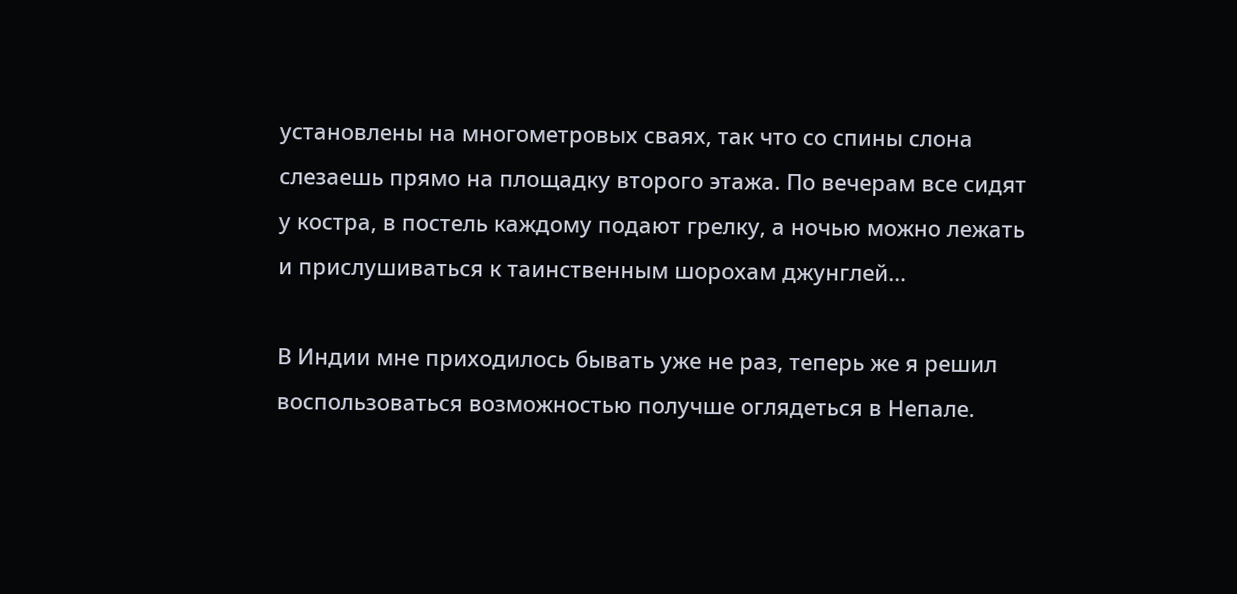установлены на многометровых сваях, так что со спины слона слезаешь прямо на площадку второго этажа. По вечерам все сидят у костра, в постель каждому подают грелку, а ночью можно лежать и прислушиваться к таинственным шорохам джунглей…

В Индии мне приходилось бывать уже не раз, теперь же я решил воспользоваться возможностью получше оглядеться в Непале.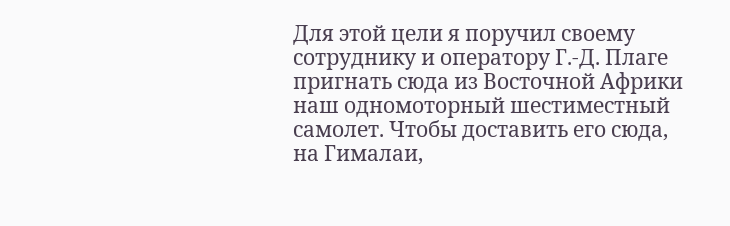Для этой цели я поручил своему сотруднику и оператору Г.-Д. Плаге пригнать сюда из Восточной Африки наш одномоторный шестиместный самолет. Чтобы доставить его сюда, на Гималаи,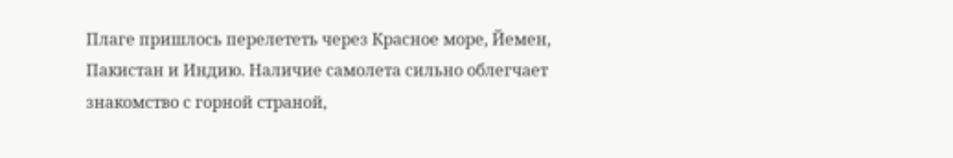Плаге пришлось перелететь через Красное море, Йемен, Пакистан и Индию. Наличие самолета сильно облегчает знакомство с горной страной,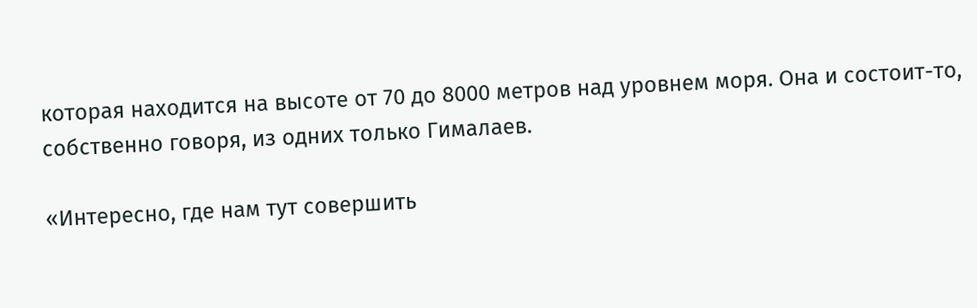которая находится на высоте от 70 до 8000 метров над уровнем моря. Она и состоит-то, собственно говоря, из одних только Гималаев.

«Интересно, где нам тут совершить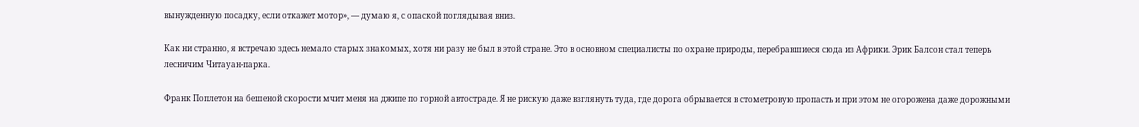вынужденную посадку, если откажет мотор», — думаю я, с опаской поглядывая вниз.

Как ни странно, я встречаю здесь немало старых знакомых, хотя ни разу не был в этой стране. Это в основном специалисты по охране природы, перебравшиеся сюда из Африки. Эрик Балсон стал теперь лесничим Читауан-парка.

Франк Поплетон на бешеной скорости мчит меня на джипе по горной автостраде. Я не рискую даже взглянуть туда, где дорога обрывается в стометровую пропасть и при этом не огорожена даже дорожными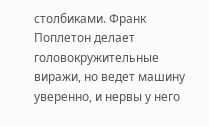столбиками. Франк Поплетон делает головокружительные виражи, но ведет машину уверенно, и нервы у него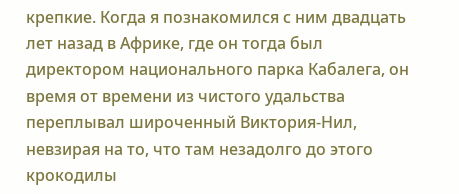крепкие. Когда я познакомился с ним двадцать лет назад в Африке, где он тогда был директором национального парка Кабалега, он время от времени из чистого удальства переплывал широченный Виктория-Нил, невзирая на то, что там незадолго до этого крокодилы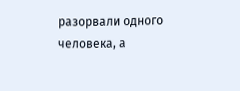разорвали одного человека, а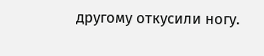другому откусили ногу.